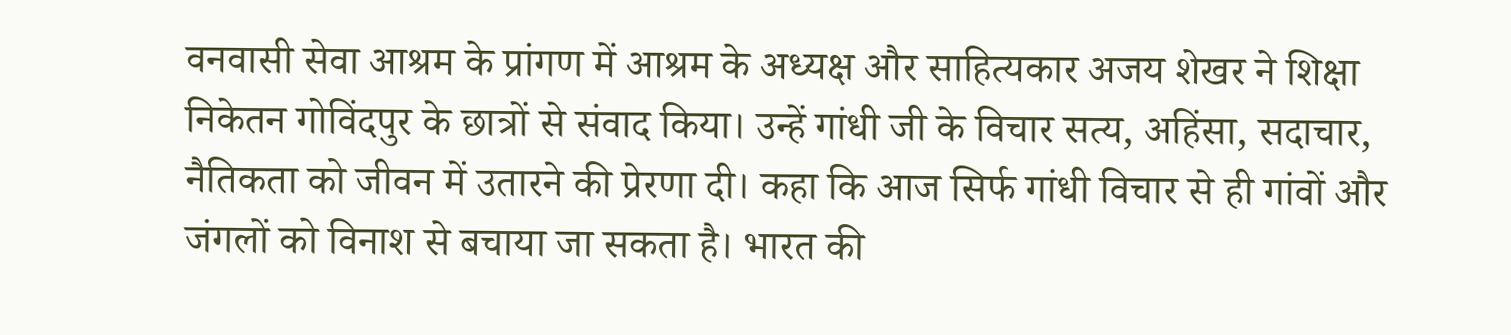वनवासी सेवा आश्रम के प्रांगण में आश्रम के अध्यक्ष और साहित्यकार अजय शेखर ने शिक्षा निकेतन गोविंदपुर के छात्रों से संवाद किया। उन्हें गांधी जी के विचार सत्य, अहिंसा, सदाचार, नैतिकता को जीवन में उतारने की प्रेरणा दी। कहा कि आज सिर्फ गांधी विचार से ही गांवों और जंगलों को विनाश से बचाया जा सकता है। भारत की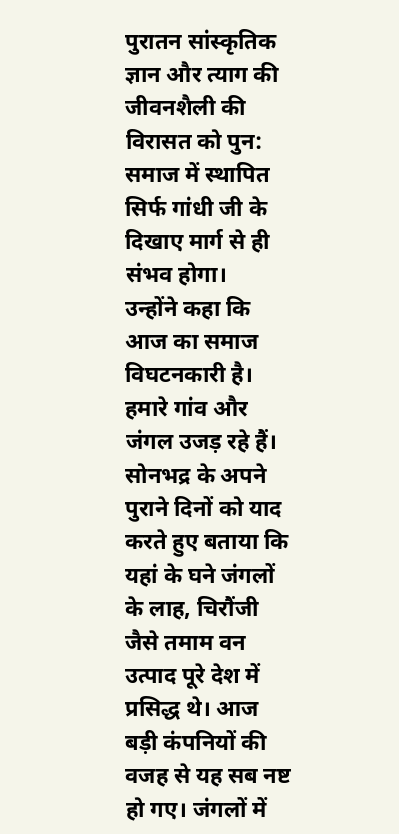पुरातन सांस्कृतिक ज्ञान और त्याग की जीवनशैली की विरासत को पुन: समाज में स्थापित सिर्फ गांधी जी के दिखाए मार्ग से ही संभव होगा।
उन्होंने कहा कि आज का समाज विघटनकारी है। हमारे गांव और जंगल उजड़ रहे हैं। सोनभद्र के अपने पुराने दिनों को याद करते हुए बताया कि यहां के घने जंगलों के लाह, चिरौंजी जैसे तमाम वन उत्पाद पूरे देश में प्रसिद्ध थे। आज बड़ी कंपनियों की वजह से यह सब नष्ट हो गए। जंगलों में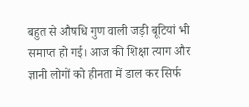बहुत से औषधि गुण वाली जड़ी बूटियां भी समाप्त हो गई। आज की शिक्षा त्याग और ज्ञानी लोगों को हीनता में डाल कर सिर्फ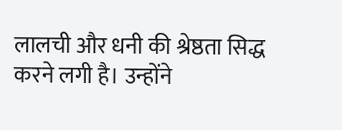लालची और धनी की श्रेष्ठता सिद्ध करने लगी है। उन्होंने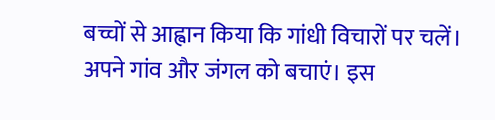बच्चों से आह्वान किया कि गांधी विचारों पर चलें। अपने गांव और जंगल को बचाएं। इस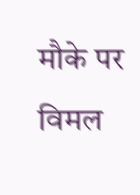मौके पर विमल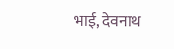भाई, देवनाथ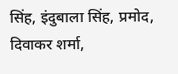सिंह, इंदुबाला सिंह, प्रमोद, दिवाकर शर्मा,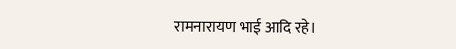रामनारायण भाई आदि रहे।